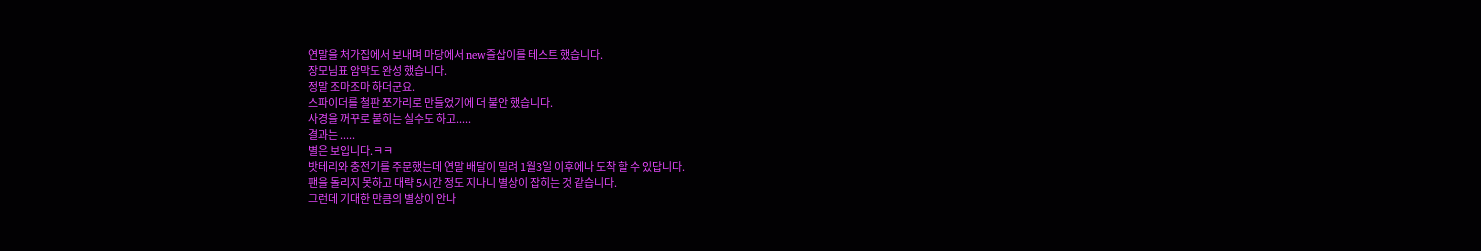연말을 처가집에서 보내며 마당에서 new즐삽이를 테스트 했습니다.
장모님표 암막도 완성 했습니다.
정말 조마조마 하더군요.
스파이더를 철판 쪼가리로 만들었기에 더 불안 했습니다.
사경을 꺼꾸로 붙히는 실수도 하고.....
결과는 .....
별은 보입니다.ㅋㅋ
밧테리와 충전기를 주문했는데 연말 배달이 밀려 1월3일 이후에나 도착 할 수 있답니다.
팬을 돌리지 못하고 대략 5시간 정도 지나니 별상이 잡히는 것 같습니다.
그런데 기대한 만큼의 별상이 안나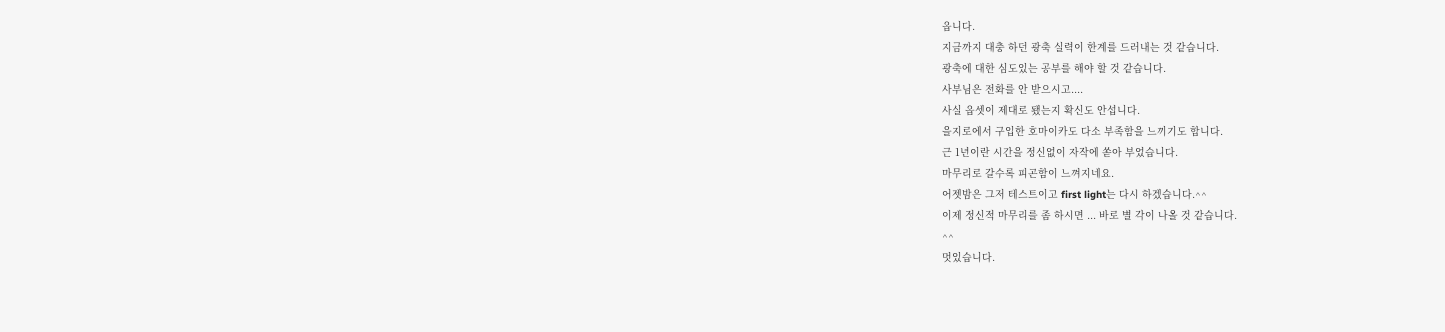옵니다.
지금까지 대충 하던 광축 실력이 한계를 드러내는 것 같습니다.
광축에 대한 심도있는 공부를 해야 할 것 같습니다.
사부님은 전화를 안 받으시고....
사실 옵셋이 제대로 됐는지 확신도 안섭니다.
을지로에서 구입한 호마이카도 다소 부족함을 느끼기도 합니다.
근 1년이란 시간을 정신없이 자작에 쏟아 부었습니다.
마무리로 갈수록 피곤함이 느껴지네요.
어젯밤은 그저 테스트이고 first light는 다시 하겠습니다.^^
이제 정신적 마무리를 좀 하시면 ... 바로 별 각이 나올 것 같습니다.
^^
멋있습니다.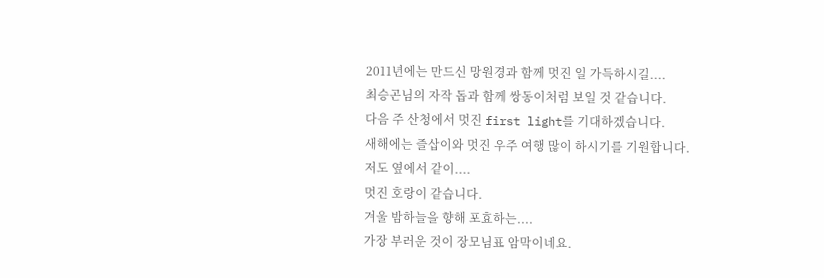2011년에는 만드신 망원경과 함께 멋진 일 가득하시길....
최승곤님의 자작 돕과 함께 쌍동이처럼 보일 것 같습니다.
다음 주 산청에서 멋진 first light를 기대하겠습니다.
새해에는 즐삽이와 멋진 우주 여행 많이 하시기를 기원합니다.
저도 옆에서 같이....
멋진 호랑이 같습니다.
겨울 밤하늘을 향해 포효하는....
가장 부러운 것이 장모님표 암막이네요.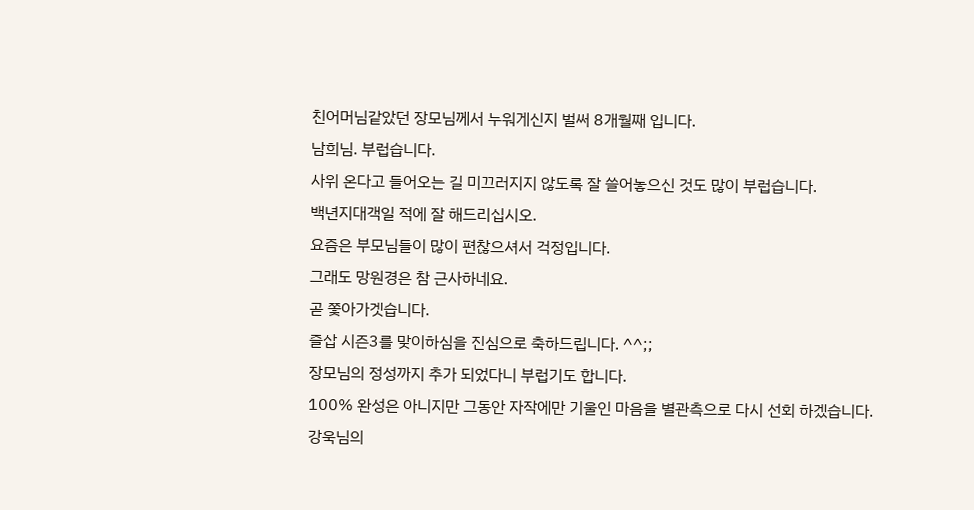친어머님같았던 장모님께서 누워게신지 벌써 8개월째 입니다.
남희님. 부럽습니다.
사위 온다고 들어오는 길 미끄러지지 않도록 잘 쓸어놓으신 것도 많이 부럽습니다.
백년지대객일 적에 잘 해드리십시오.
요즘은 부모님들이 많이 편찮으셔서 걱정입니다.
그래도 망원경은 참 근사하네요.
곧 쫓아가겟습니다.
즐삽 시즌3를 맞이하심을 진심으로 축하드립니다. ^^;;
장모님의 정성까지 추가 되었다니 부럽기도 합니다.
100% 완성은 아니지만 그동안 자작에만 기울인 마음을 별관측으로 다시 선회 하겠습니다.
강욱님의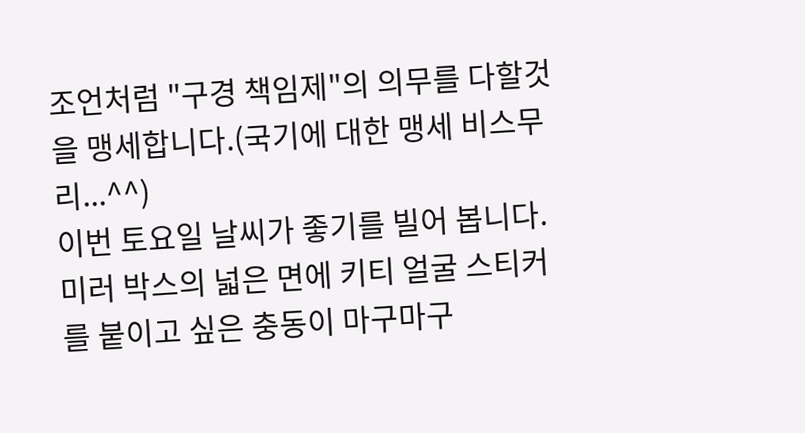조언처럼 "구경 책임제"의 의무를 다할것을 맹세합니다.(국기에 대한 맹세 비스무리...^^)
이번 토요일 날씨가 좋기를 빌어 봅니다.
미러 박스의 넓은 면에 키티 얼굴 스티커를 붙이고 싶은 충동이 마구마구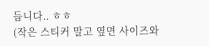듭니다.. ㅎㅎ
(작은 스티커 말고 옆면 사이즈와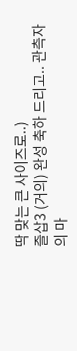딱 맞는 큰 사이즈로..)
즐삽3 (거의) 완성 축하 드리고.. 관측자의 마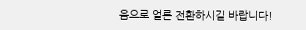음으로 얼른 전환하시길 바랍니다!